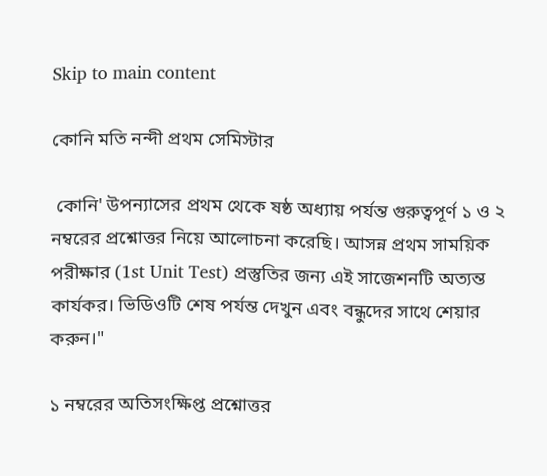Skip to main content

কোনি মতি নন্দী প্রথম সেমিস্টার

 কোনি' উপন্যাসের প্রথম থেকে ষষ্ঠ অধ্যায় পর্যন্ত গুরুত্বপূর্ণ ১ ও ২ নম্বরের প্রশ্নোত্তর নিয়ে আলোচনা করেছি। আসন্ন প্রথম সাময়িক পরীক্ষার (1st Unit Test) প্রস্তুতির জন্য এই সাজেশনটি অত্যন্ত কার্যকর। ভিডিওটি শেষ পর্যন্ত দেখুন এবং বন্ধুদের সাথে শেয়ার করুন।"

১ নম্বরের অতিসংক্ষিপ্ত প্রশ্নোত্তর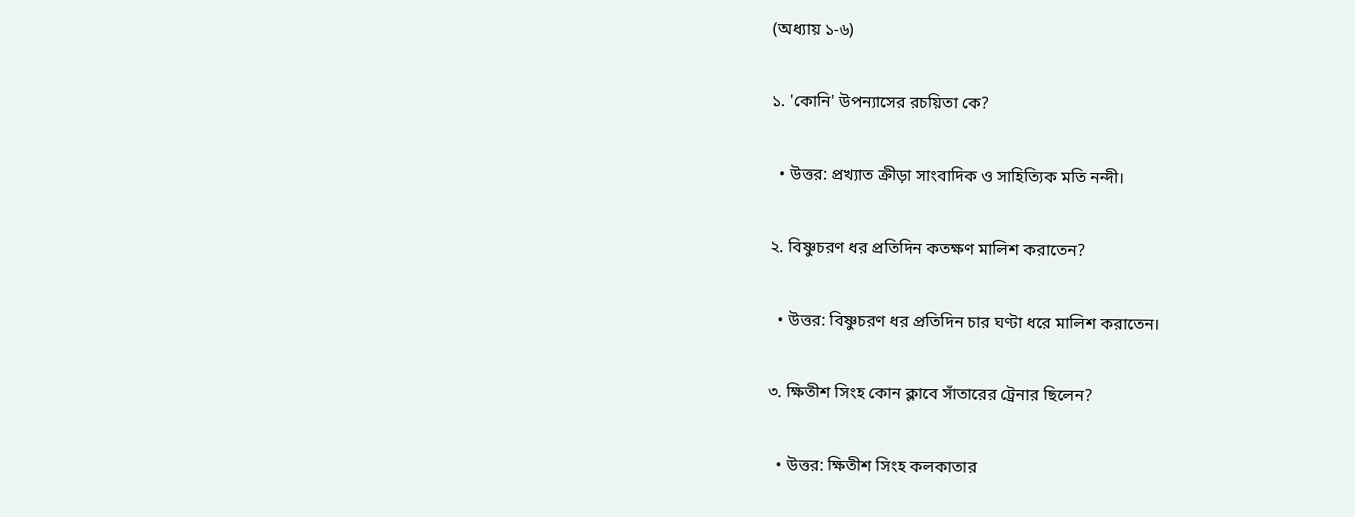(অধ্যায় ১-৬)

১. 'কোনি' উপন্যাসের রচয়িতা কে?

  • উত্তর: প্রখ্যাত ক্রীড়া সাংবাদিক ও সাহিত্যিক মতি নন্দী।

২. বিষ্ণুচরণ ধর প্রতিদিন কতক্ষণ মালিশ করাতেন?

  • উত্তর: বিষ্ণুচরণ ধর প্রতিদিন চার ঘণ্টা ধরে মালিশ করাতেন।

৩. ক্ষিতীশ সিংহ কোন ক্লাবে সাঁতারের ট্রেনার ছিলেন?

  • উত্তর: ক্ষিতীশ সিংহ কলকাতার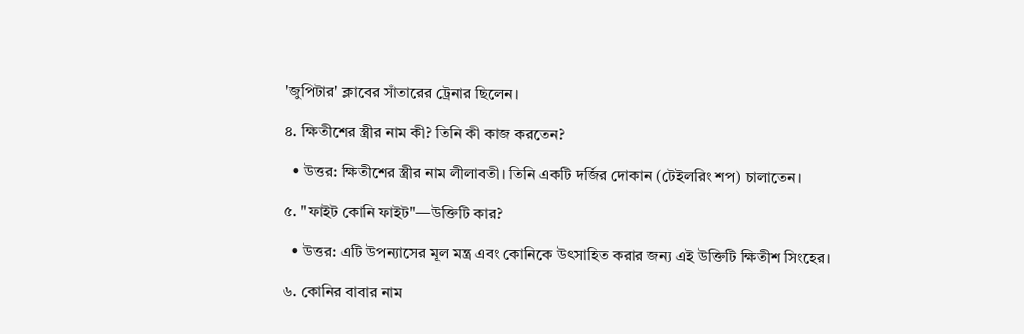'জুপিটার' ক্লাবের সাঁতারের ট্রেনার ছিলেন।

৪. ক্ষিতীশের স্ত্রীর নাম কী? তিনি কী কাজ করতেন?

  • উত্তর: ক্ষিতীশের স্ত্রীর নাম লীলাবতী। তিনি একটি দর্জির দোকান (টেইলরিং শপ) চালাতেন।

৫. "ফাইট কোনি ফাইট"—উক্তিটি কার?

  • উত্তর: এটি উপন্যাসের মূল মন্ত্র এবং কোনিকে উৎসাহিত করার জন্য এই উক্তিটি ক্ষিতীশ সিংহের।

৬. কোনির বাবার নাম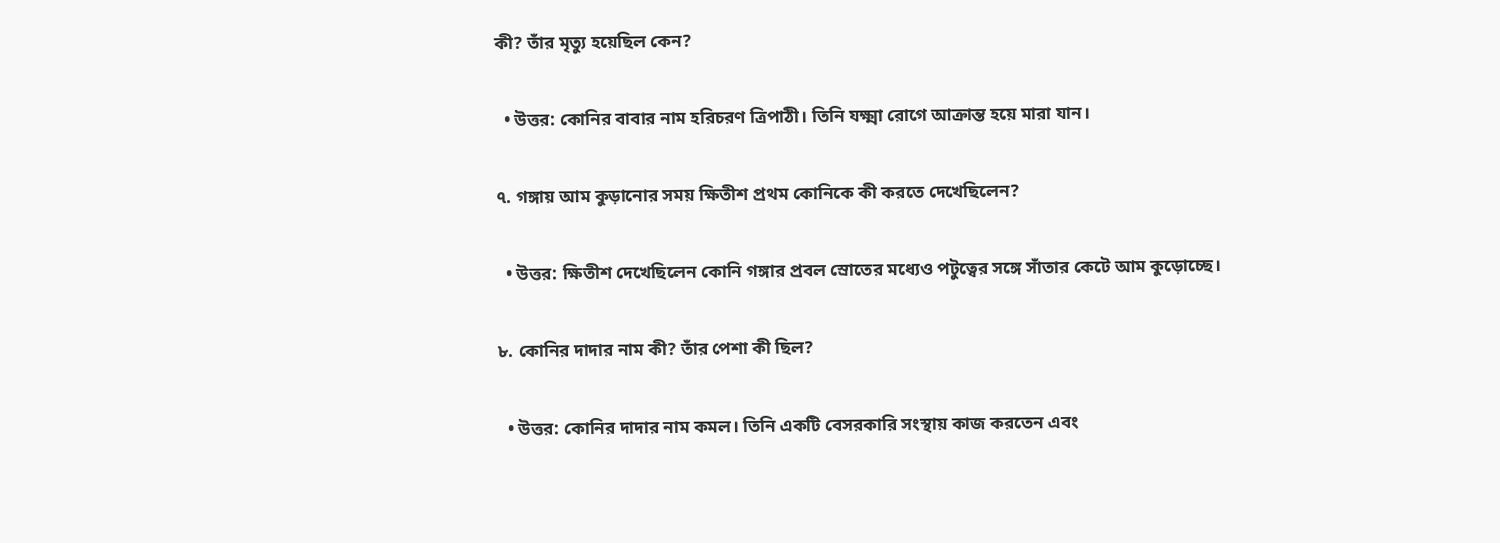কী? তাঁর মৃত্যু হয়েছিল কেন?

  • উত্তর: কোনির বাবার নাম হরিচরণ ত্রিপাঠী। তিনি যক্ষ্মা রোগে আক্রান্ত হয়ে মারা যান।

৭. গঙ্গায় আম কুড়ানোর সময় ক্ষিতীশ প্রথম কোনিকে কী করতে দেখেছিলেন?

  • উত্তর: ক্ষিতীশ দেখেছিলেন কোনি গঙ্গার প্রবল স্রোতের মধ্যেও পটুত্বের সঙ্গে সাঁতার কেটে আম কুড়োচ্ছে।

৮. কোনির দাদার নাম কী? তাঁর পেশা কী ছিল?

  • উত্তর: কোনির দাদার নাম কমল। তিনি একটি বেসরকারি সংস্থায় কাজ করতেন এবং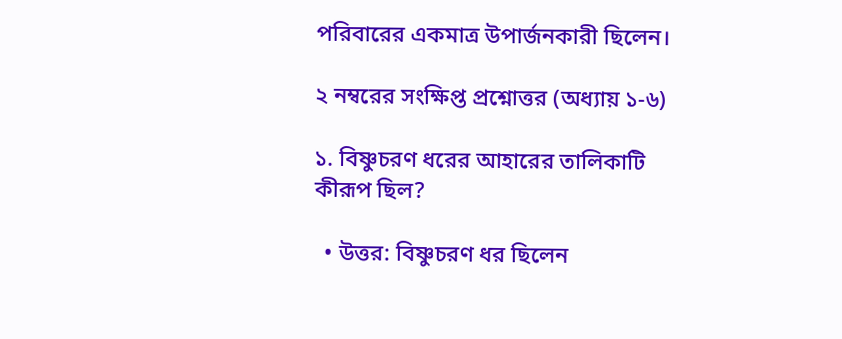পরিবারের একমাত্র উপার্জনকারী ছিলেন।

২ নম্বরের সংক্ষিপ্ত প্রশ্নোত্তর (অধ্যায় ১-৬)

১. বিষ্ণুচরণ ধরের আহারের তালিকাটি কীরূপ ছিল?

  • উত্তর: বিষ্ণুচরণ ধর ছিলেন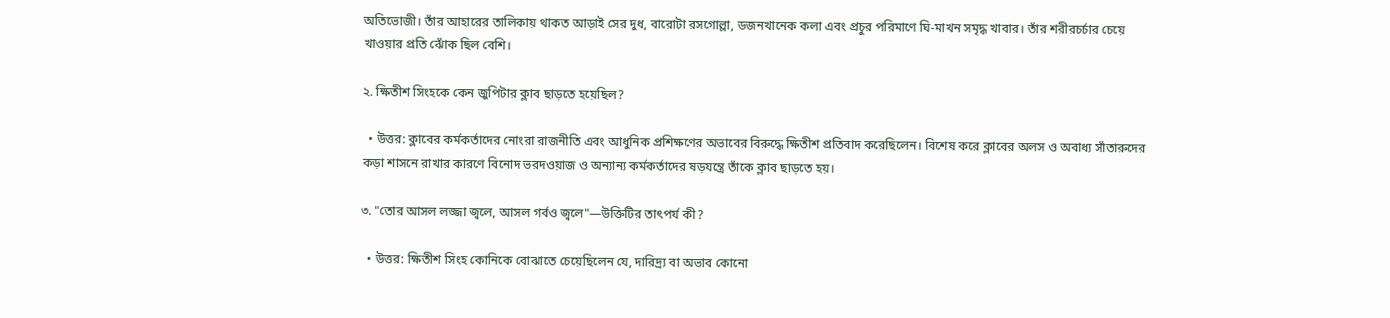অতিভোজী। তাঁর আহারের তালিকায় থাকত আড়াই সের দুধ, বারোটা রসগোল্লা, ডজনখানেক কলা এবং প্রচুর পরিমাণে ঘি-মাখন সমৃদ্ধ খাবার। তাঁর শরীরচর্চার চেয়ে খাওয়ার প্রতি ঝোঁক ছিল বেশি।

২. ক্ষিতীশ সিংহকে কেন জুপিটার ক্লাব ছাড়তে হয়েছিল?

  • উত্তর: ক্লাবের কর্মকর্তাদের নোংরা রাজনীতি এবং আধুনিক প্রশিক্ষণের অভাবের বিরুদ্ধে ক্ষিতীশ প্রতিবাদ করেছিলেন। বিশেষ করে ক্লাবের অলস ও অবাধ্য সাঁতারুদের কড়া শাসনে রাখার কারণে বিনোদ ভরদওয়াজ ও অন্যান্য কর্মকর্তাদের ষড়যন্ত্রে তাঁকে ক্লাব ছাড়তে হয়।

৩. "তোর আসল লজ্জা জ্বলে, আসল গর্বও জ্বলে"—উক্তিটির তাৎপর্য কী?

  • উত্তর: ক্ষিতীশ সিংহ কোনিকে বোঝাতে চেয়েছিলেন যে, দারিদ্র্য বা অভাব কোনো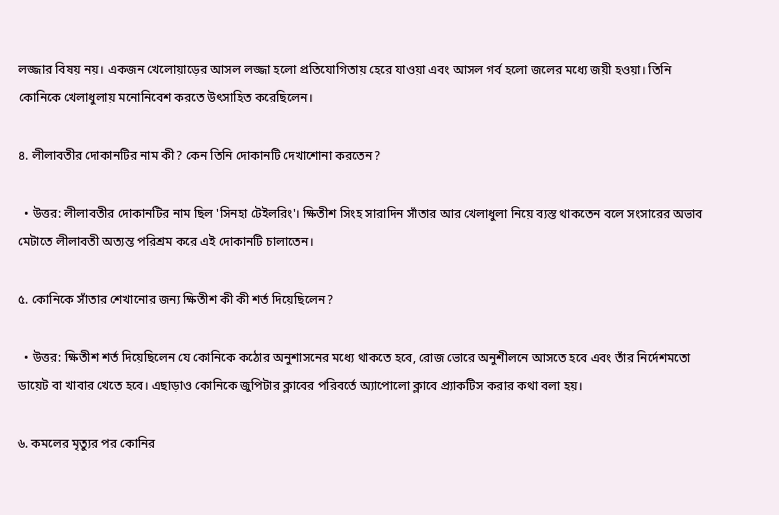লজ্জার বিষয় নয়। একজন খেলোয়াড়ের আসল লজ্জা হলো প্রতিযোগিতায় হেরে যাওয়া এবং আসল গর্ব হলো জলের মধ্যে জয়ী হওয়া। তিনি কোনিকে খেলাধুলায় মনোনিবেশ করতে উৎসাহিত করেছিলেন।

৪. লীলাবতীর দোকানটির নাম কী? কেন তিনি দোকানটি দেখাশোনা করতেন?

  • উত্তর: লীলাবতীর দোকানটির নাম ছিল 'সিনহা টেইলরিং'। ক্ষিতীশ সিংহ সারাদিন সাঁতার আর খেলাধুলা নিয়ে ব্যস্ত থাকতেন বলে সংসারের অভাব মেটাতে লীলাবতী অত্যন্ত পরিশ্রম করে এই দোকানটি চালাতেন।

৫. কোনিকে সাঁতার শেখানোর জন্য ক্ষিতীশ কী কী শর্ত দিয়েছিলেন?

  • উত্তর: ক্ষিতীশ শর্ত দিয়েছিলেন যে কোনিকে কঠোর অনুশাসনের মধ্যে থাকতে হবে, রোজ ভোরে অনুশীলনে আসতে হবে এবং তাঁর নির্দেশমতো ডায়েট বা খাবার খেতে হবে। এছাড়াও কোনিকে জুপিটার ক্লাবের পরিবর্তে অ্যাপোলো ক্লাবে প্র্যাকটিস করার কথা বলা হয়।

৬. কমলের মৃত্যুর পর কোনির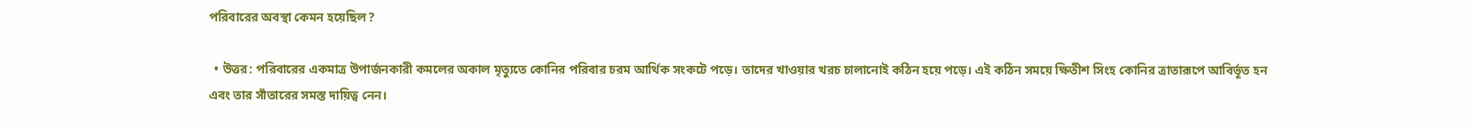পরিবারের অবস্থা কেমন হয়েছিল?

  • উত্তর: পরিবারের একমাত্র উপার্জনকারী কমলের অকাল মৃত্যুতে কোনির পরিবার চরম আর্থিক সংকটে পড়ে। তাদের খাওয়ার খরচ চালানোই কঠিন হয়ে পড়ে। এই কঠিন সময়ে ক্ষিতীশ সিংহ কোনির ত্রাতারূপে আবির্ভূত হন এবং তার সাঁতারের সমস্ত দায়িত্ব নেন।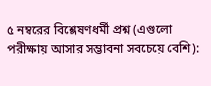৫ নম্বরের বিশ্লেষণধর্মী প্রশ্ন (এগুলো পরীক্ষায় আসার সম্ভাবনা সবচেয়ে বেশি):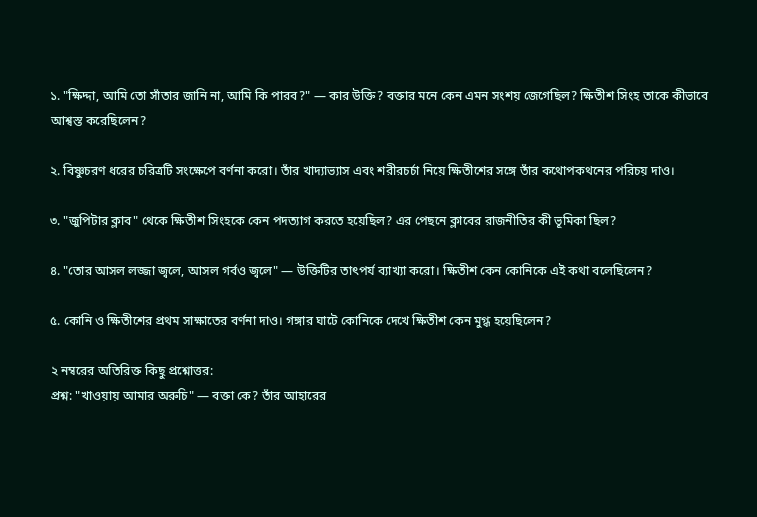১. "ক্ষিদ্দা, আমি তো সাঁতার জানি না, আমি কি পারব?" — কার উক্তি? বক্তার মনে কেন এমন সংশয় জেগেছিল? ক্ষিতীশ সিংহ তাকে কীভাবে আশ্বস্ত করেছিলেন?

২. বিষ্ণুচরণ ধরের চরিত্রটি সংক্ষেপে বর্ণনা করো। তাঁর খাদ্যাভ্যাস এবং শরীরচর্চা নিয়ে ক্ষিতীশের সঙ্গে তাঁর কথোপকথনের পরিচয় দাও।

৩. "জুপিটার ক্লাব" থেকে ক্ষিতীশ সিংহকে কেন পদত্যাগ করতে হয়েছিল? এর পেছনে ক্লাবের রাজনীতির কী ভূমিকা ছিল?

৪. "তোর আসল লজ্জা জ্বলে, আসল গর্বও জ্বলে" — উক্তিটির তাৎপর্য ব্যাখ্যা করো। ক্ষিতীশ কেন কোনিকে এই কথা বলেছিলেন?

৫. কোনি ও ক্ষিতীশের প্রথম সাক্ষাতের বর্ণনা দাও। গঙ্গার ঘাটে কোনিকে দেখে ক্ষিতীশ কেন মুগ্ধ হয়েছিলেন?

২ নম্বরের অতিরিক্ত কিছু প্রশ্নোত্তর:
প্রশ্ন: "খাওয়ায় আমার অরুচি" — বক্তা কে? তাঁর আহারের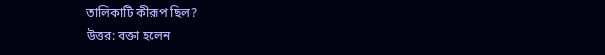তালিকাটি কীরূপ ছিল?
উত্তর: বক্তা হলেন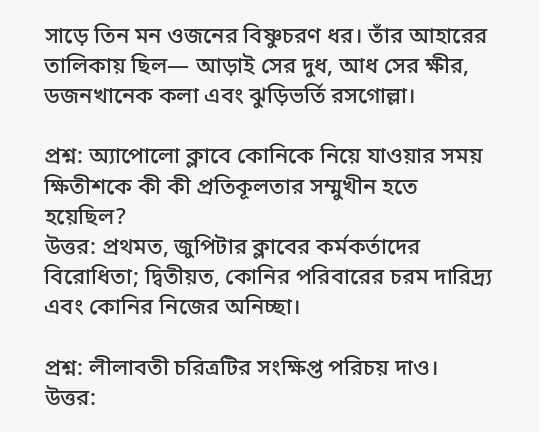সাড়ে তিন মন ওজনের বিষ্ণুচরণ ধর। তাঁর আহারের তালিকায় ছিল— আড়াই সের দুধ, আধ সের ক্ষীর, ডজনখানেক কলা এবং ঝুড়িভর্তি রসগোল্লা।

প্রশ্ন: অ্যাপোলো ক্লাবে কোনিকে নিয়ে যাওয়ার সময় ক্ষিতীশকে কী কী প্রতিকূলতার সম্মুখীন হতে হয়েছিল?
উত্তর: প্রথমত, জুপিটার ক্লাবের কর্মকর্তাদের বিরোধিতা; দ্বিতীয়ত, কোনির পরিবারের চরম দারিদ্র্য এবং কোনির নিজের অনিচ্ছা।

প্রশ্ন: লীলাবতী চরিত্রটির সংক্ষিপ্ত পরিচয় দাও।
উত্তর: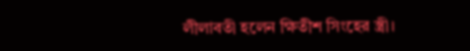লীলাবতী হলেন ক্ষিতীশ সিংহের স্ত্রী।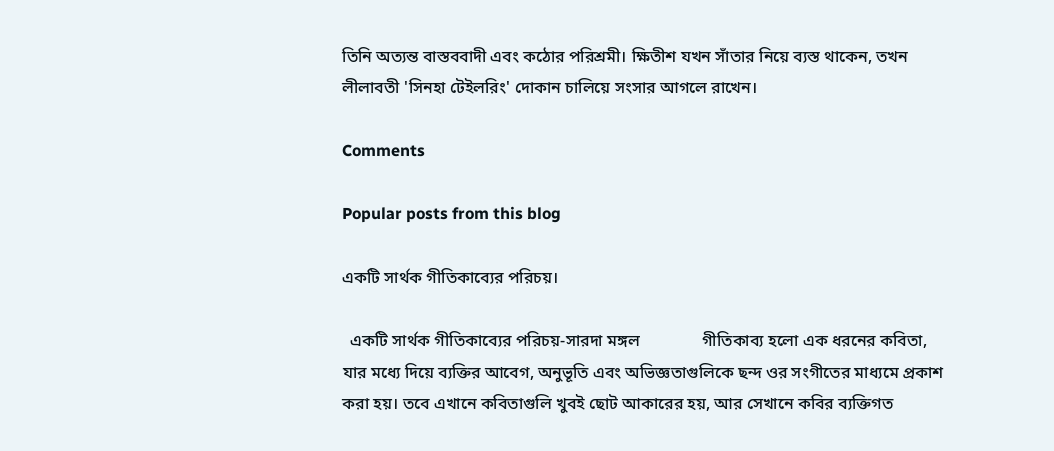তিনি অত্যন্ত বাস্তববাদী এবং কঠোর পরিশ্রমী। ক্ষিতীশ যখন সাঁতার নিয়ে ব্যস্ত থাকেন, তখন লীলাবতী 'সিনহা টেইলরিং' দোকান চালিয়ে সংসার আগলে রাখেন।

Comments

Popular posts from this blog

একটি সার্থক গীতিকাব্যের পরিচয়।

  একটি সার্থক গীতিকাব্যের পরিচয়-সারদা মঙ্গল               গীতিকাব্য হলো এক ধরনের কবিতা, যার মধ্যে দিয়ে ব্যক্তির আবেগ, অনুভূতি এবং অভিজ্ঞতাগুলিকে ছন্দ ওর সংগীতের মাধ্যমে প্রকাশ করা হয়। তবে এখানে কবিতাগুলি খুবই ছোট আকারের হয়, আর সেখানে কবির ব্যক্তিগত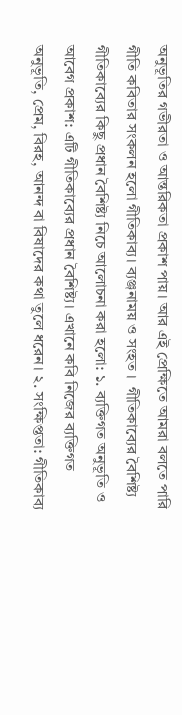অনুভূতির গভীরতা ও আন্তরিকতা প্রকাশ পায়। আর এই প্রেক্ষিতে আমরা বলতে পারি গীতি কবিতার সংকলন হলো গীতিকাব্য। ব্যঞ্জনাময় ও সংহত ।  গীতিকাব্যের বৈশিষ্ট্য  গীতিকাব্যের কিছু প্রধান বৈশিষ্ট্য নিচে আলোচনা করা হলো: ১. ব্যক্তিগত অনুভূতি ও আবেগ প্রকাশ: এটি গীতিকাব্যের প্রধান বৈশিষ্ট্য। এখানে কবি নিজের ব্যক্তিগত অনুভূতি, প্রেম, বিরহ, আনন্দ বা বিষাদের কথা তুলে ধরেন। ২. সংক্ষিপ্ততা: গীতিকাব্য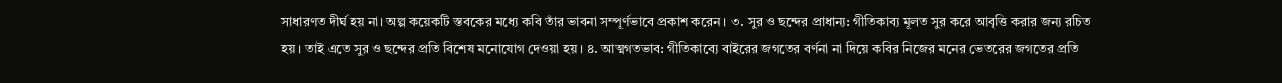সাধারণত দীর্ঘ হয় না। অল্প কয়েকটি স্তবকের মধ্যে কবি তাঁর ভাবনা সম্পূর্ণভাবে প্রকাশ করেন। ৩. সুর ও ছন্দের প্রাধান্য: গীতিকাব্য মূলত সুর করে আবৃত্তি করার জন্য রচিত হয়। তাই এতে সুর ও ছন্দের প্রতি বিশেষ মনোযোগ দেওয়া হয়। ৪. আত্মগতভাব: গীতিকাব্যে বাইরের জগতের বর্ণনা না দিয়ে কবির নিজের মনের ভেতরের জগতের প্রতি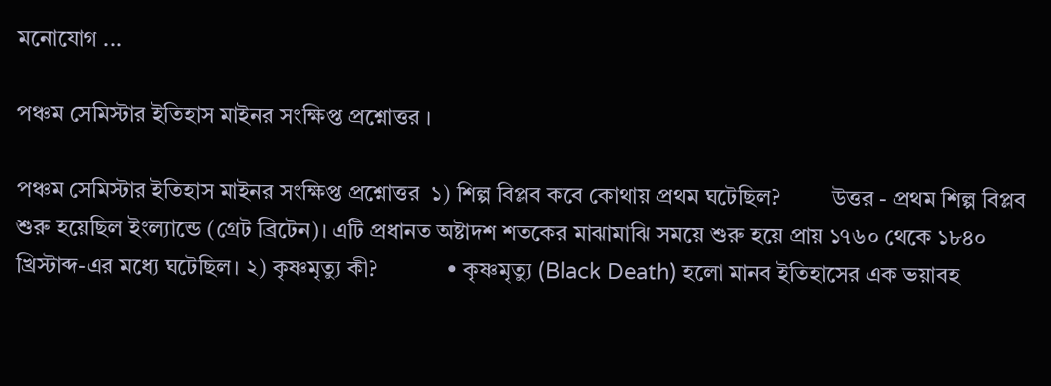মনোযোগ ...

পঞ্চম সেমিস্টার ইতিহাস মাইনর সংক্ষিপ্ত প্রশ্নোত্তর ।

পঞ্চম সেমিস্টার ইতিহাস মাইনর সংক্ষিপ্ত প্রশ্নোত্তর  ১) শিল্প বিপ্লব কবে কোথায় প্রথম ঘটেছিল?         উত্তর - প্রথম শিল্প বিপ্লব শুরু হয়েছিল ইংল্যান্ডে (গ্রেট ব্রিটেন)। এটি প্রধানত অষ্টাদশ শতকের মাঝামাঝি সময়ে শুরু হয়ে প্রায় ১৭৬০ থেকে ১৮৪০ খ্রিস্টাব্দ-এর মধ্যে ঘটেছিল। ২) কৃষ্ণমৃত্যু কী?            • কৃষ্ণমৃত্যু (Black Death) হলো মানব ইতিহাসের এক ভয়াবহ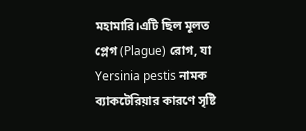মহামারি।এটি ছিল মূলত প্লেগ (Plague) রোগ, যা Yersinia pestis নামক ব্যাকটেরিয়ার কারণে সৃষ্টি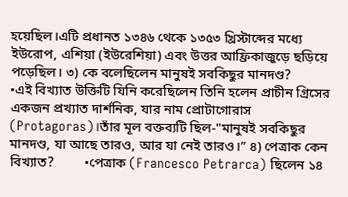হয়েছিল।এটি প্রধানত ১৩৪৬ থেকে ১৩৫৩ খ্রিস্টাব্দের মধ্যে ইউরোপ, এশিয়া (ইউরেশিয়া) এবং উত্তর আফ্রিকাজুড়ে ছড়িয়ে পড়েছিল। ৩) কে বলেছিলেন মানুষই সবকিছুর মানদণ্ড?        •এই বিখ্যাত উক্তিটি যিনি করেছিলেন তিনি হলেন প্রাচীন গ্রিসের একজন প্রখ্যাত দার্শনিক, যার নাম প্রোটাগোরাস (Protagoras)।তাঁর মূল বক্তব্যটি ছিল-"মানুষই সবকিছুর মানদণ্ড, যা আছে তারও, আর যা নেই তারও।” ৪) পেত্রাক কেন বিখ্যাত?         •পেত্রাক (Francesco Petrarca) ছিলেন ১৪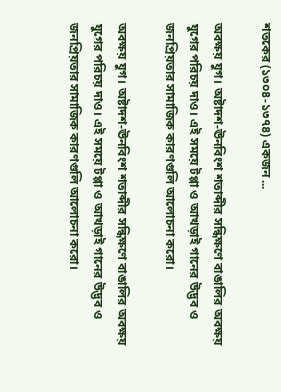শতকের (১৩০৪-১৩৭৪) একজন ...

অবক্ষয় যুগ। অষ্টাদশ-ঊনবিংশ শতাব্দীর সন্ধিক্ষণে বাঙালির অবক্ষয় যুগের পরিচয় দাও। এই সময়ে টপ্পা ও আখড়াই গানের উদ্ভব ও জনপ্রিয়তার সামাজিক কারণগুলি আলোচনা করো।

অবক্ষয় যুগ। অষ্টাদশ-ঊনবিংশ শতাব্দীর সন্ধিক্ষণে বাঙালির অবক্ষয় যুগের পরিচয় দাও। এই সময়ে টপ্পা ও আখড়াই গানের উদ্ভব ও জনপ্রিয়তার সামাজিক কারণগুলি আলোচনা করো।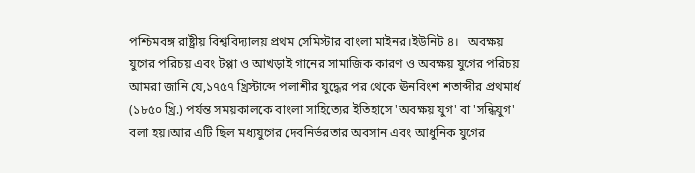পশ্চিমবঙ্গ রাষ্ট্রীয় বিশ্ববিদ্যালয় প্রথম সেমিস্টার বাংলা মাইনর।ইউনিট ৪।   অবক্ষয় যুগের পরিচয় এবং টপ্পা ও আখড়াই গানের সামাজিক কারণ ও অবক্ষয় যুগের পরিচয়          আমরা জানি যে,১৭৫৭ খ্রিস্টাব্দে পলাশীর যুদ্ধের পর থেকে ঊনবিংশ শতাব্দীর প্রথমার্ধ (১৮৫০ খ্রি.) পর্যন্ত সময়কালকে বাংলা সাহিত্যের ইতিহাসে 'অবক্ষয় যুগ' বা 'সন্ধিযুগ' বলা হয়।আর এটি ছিল মধ্যযুগের দেবনির্ভরতার অবসান এবং আধুনিক যুগের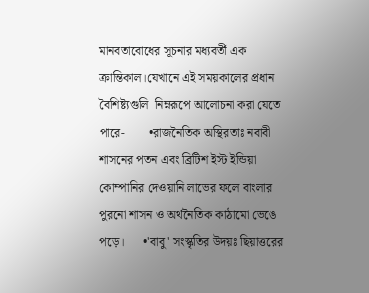মানবতাবোধের সূচনার মধ্যবর্তী এক ক্রান্তিকাল।যেখানে এই সময়কালের প্রধান বৈশিষ্ট্যগুলি  নিম্নরূপে আলোচনা করা যেতে পারে-        •রাজনৈতিক অস্থিরতাঃ নবাবী শাসনের পতন এবং ব্রিটিশ ইস্ট ইন্ডিয়া কোম্পানির দেওয়ানি লাভের ফলে বাংলার পুরনো শাসন ও অর্থনৈতিক কাঠামো ভেঙে পড়ে।      •'বাবু' সংস্কৃতির উদয়ঃ ছিয়াত্তরের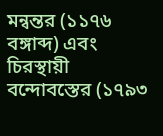মন্বন্তর (১১৭৬ বঙ্গাব্দ) এবং চিরস্থায়ী বন্দোবস্তের (১৭৯৩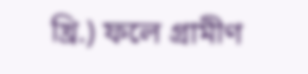খ্রি.) ফলে গ্রামীণ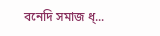বনেদি সমাজ ধ্...